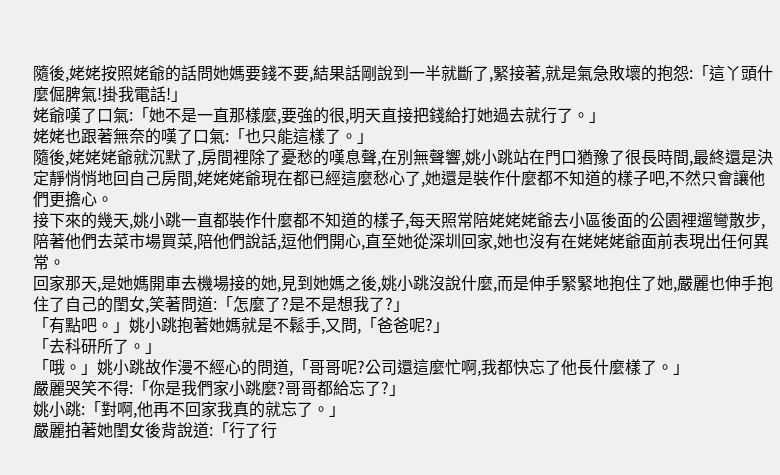隨後,姥姥按照姥爺的話問她媽要錢不要,結果話剛說到一半就斷了,緊接著,就是氣急敗壞的抱怨:「這丫頭什麼倔脾氣!掛我電話!」
姥爺嘆了口氣:「她不是一直那樣麼,要強的很,明天直接把錢給打她過去就行了。」
姥姥也跟著無奈的嘆了口氣:「也只能這樣了。」
隨後,姥姥姥爺就沉默了,房間裡除了憂愁的嘆息聲,在別無聲響,姚小跳站在門口猶豫了很長時間,最終還是決定靜悄悄地回自己房間,姥姥姥爺現在都已經這麼愁心了,她還是裝作什麼都不知道的樣子吧,不然只會讓他們更擔心。
接下來的幾天,姚小跳一直都裝作什麼都不知道的樣子,每天照常陪姥姥姥爺去小區後面的公園裡遛彎散步,陪著他們去菜市場買菜,陪他們說話,逗他們開心,直至她從深圳回家,她也沒有在姥姥姥爺面前表現出任何異常。
回家那天,是她媽開車去機場接的她,見到她媽之後,姚小跳沒說什麼,而是伸手緊緊地抱住了她,嚴麗也伸手抱住了自己的閨女,笑著問道:「怎麼了?是不是想我了?」
「有點吧。」姚小跳抱著她媽就是不鬆手,又問,「爸爸呢?」
「去科研所了。」
「哦。」姚小跳故作漫不經心的問道,「哥哥呢?公司還這麼忙啊,我都快忘了他長什麼樣了。」
嚴麗哭笑不得:「你是我們家小跳麼?哥哥都給忘了?」
姚小跳:「對啊,他再不回家我真的就忘了。」
嚴麗拍著她閨女後背說道:「行了行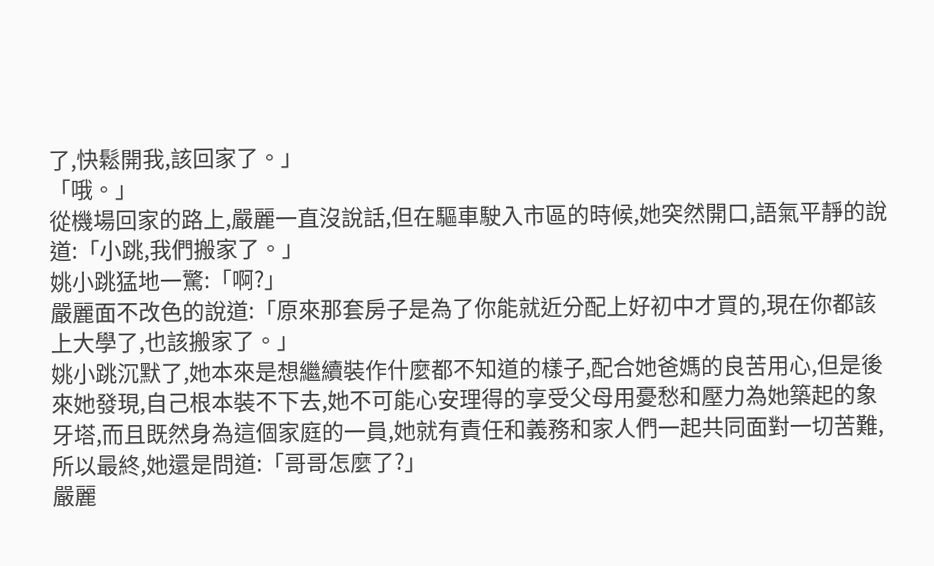了,快鬆開我,該回家了。」
「哦。」
從機場回家的路上,嚴麗一直沒說話,但在驅車駛入市區的時候,她突然開口,語氣平靜的說道:「小跳,我們搬家了。」
姚小跳猛地一驚:「啊?」
嚴麗面不改色的說道:「原來那套房子是為了你能就近分配上好初中才買的,現在你都該上大學了,也該搬家了。」
姚小跳沉默了,她本來是想繼續裝作什麼都不知道的樣子,配合她爸媽的良苦用心,但是後來她發現,自己根本裝不下去,她不可能心安理得的享受父母用憂愁和壓力為她築起的象牙塔,而且既然身為這個家庭的一員,她就有責任和義務和家人們一起共同面對一切苦難,所以最終,她還是問道:「哥哥怎麼了?」
嚴麗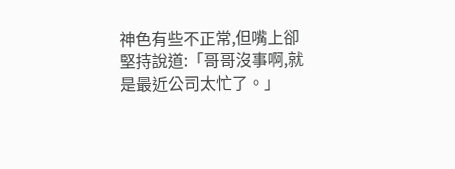神色有些不正常,但嘴上卻堅持說道:「哥哥沒事啊,就是最近公司太忙了。」